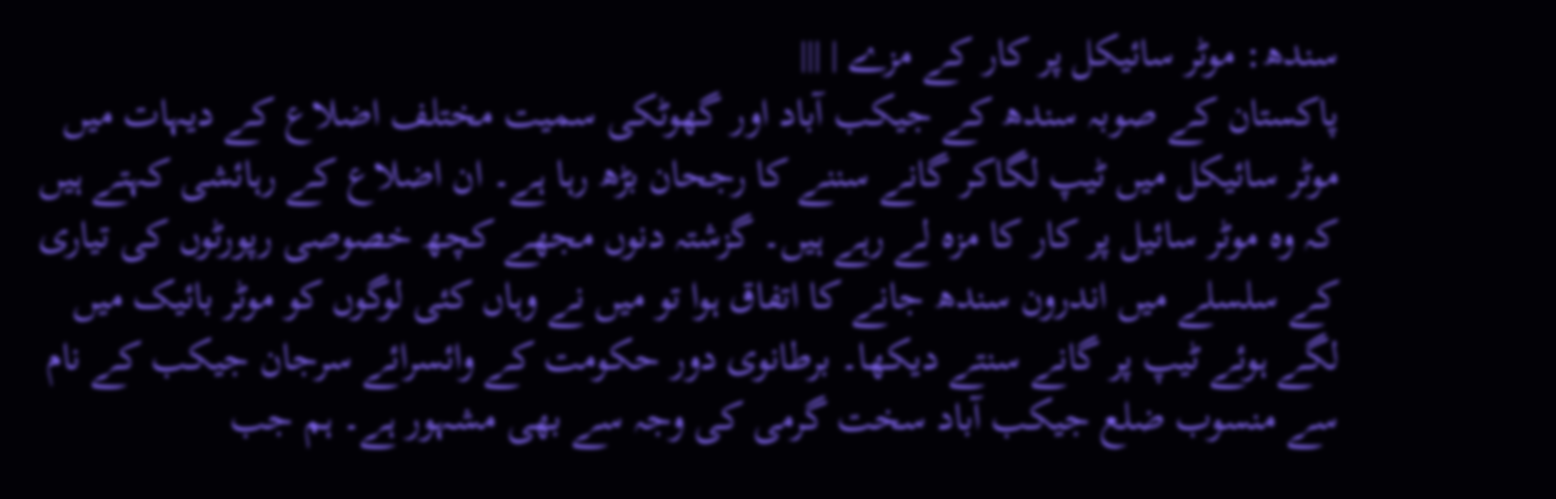سندھ: موٹر سائیکل پر کار کے مزے | |||
پاکستان کے صوبہ سندھ کے جیکب آباد اور گھوٹکی سمیت مختلف اضلاع کے دیہات میں موٹر سائیکل میں ٹیپ لگاکر گانے سننے کا رجحان بڑھ رہا ہے۔ ان اضلاع کے رہائشی کہتے ہیں کہ وہ موٹر سائیل پر کار کا مزہ لے رہے ہیں۔ گزشتہ دنوں مجھے کچھ خصوصی رپورٹوں کی تیاری کے سلسلے میں اندرون سندھ جانے کا اتفاق ہوا تو میں نے وہاں کئی لوگوں کو موٹر بائیک میں لگے ہوئے ٹیپ پر گانے سنتے دیکھا۔ برطانوی دور حکومت کے وائسرائے سرجان جیکب کے نام سے منسوب ضلع جیکب آباد سخت گرمی کی وجہ سے بھی مشہور ہے۔ ہم جب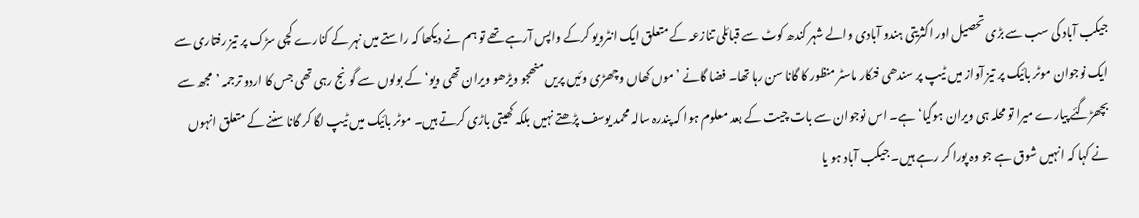جیکب آباد کی سب سے بڑی تحصیل اور اکثریتی ہندو آبادی والے شہر کندھ کوٹ سے قبائلی تنازعہ کے متعلق ایک انٹرویو کرکے واپس آرہے تھے تو ہم نے دیکھا کہ راستے میں نہر کے کنارے کچی سڑک پر تیز رفتاری سے ایک نوجوان موٹر بائیک پر تیز آواز میں ٹیپ پر سندھی فنکار ماسٹر منظور کا گانا سن رہا تھا۔ فضا گانے ’موں کھاں وچھڑی وئیں پریں منھجو ویڑھو ویران تھی ویو‘ کے بولوں سے گونج رہی تھی جس کا اردو ترجمہ ’مجھ سے بچھڑگئے پیارے میرا تو محلہ ہی ویران ہوگیا‘ ہے۔ اس نوجوان سے بات چیت کے بعد معلوم ہوا کہ پندرہ سالہ محمد یوسف پڑھتے نہیں بلکہ کھیتی باڑی کرتے ہیں۔ موٹر بائیک میں ٹیپ لگا کر گانا سننے کے متعلق انہوں نے کہا کہ انہیں شوق ہے جو وہ پورا کر رہے ہیں۔ جیکب آباد ہو یا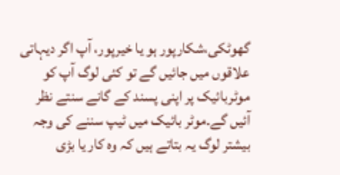گھوٹکی،شکارپور ہو یا خیرپور، آپ اگر دیہاتی علاقوں میں جائیں گے تو کئی لوگ آپ کو موٹربائیک پر اپنی پسند کے گانے سنتے نظر آئیں گے۔موٹر بائیک میں ٹیپ سننے کی وجہ بیشتر لوگ یہ بتاتے ہیں کہ وہ کار یا بڑی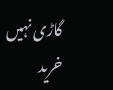گاڑی نہیں خرید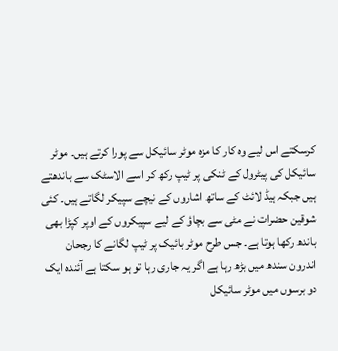کرسکتے اس لیے وہ کار کا مزہ موٹر سائیکل سے پورا کرتے ہیں۔ موٹر سائیکل کی پیٹرول کے ٹنکی پر ٹیپ رکھ کر اسے الاسٹک سے باندھتے ہیں جبکہ ہیڈ لائٹ کے ساتھ اشاروں کے نیچے سپیکر لگاتے ہیں۔ کئی شوقین حضرات نے مٹی سے بچاؤ کے لیے سپیکروں کے اوپر کپڑا بھی باندھ رکھا ہوتا ہے۔ جس طرح موٹر بائیک پر ٹیپ لگانے کا رجحان اندرون سندھ میں بڑھ رہا ہے اگر یہ جاری رہا تو ہو سکتا ہے آئندہ ایک دو برسوں میں موٹر سائیکل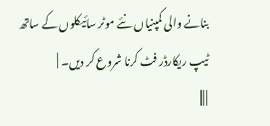بنانے والی کمپنیاں نئے موٹر سائیکلوں کے ساتھ ٹیپ ریکارڈر فٹ کرنا شروع کر دیں۔ |
| |||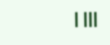| |||